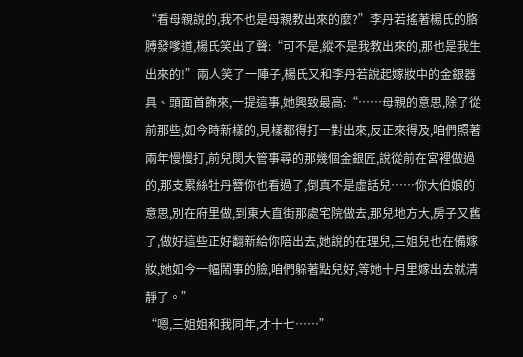“看母親說的,我不也是母親教出來的麼?”李丹若搖著楊氏的胳膊發嗲道,楊氏笑出了聲:“可不是,縱不是我教出來的,那也是我生出來的!”兩人笑了一陣子,楊氏又和李丹若說起嫁妝中的金銀器具、頭面首飾來,一提這事,她興致最高:“……母親的意思,除了從前那些,如今時新樣的,見樣都得打一對出來,反正來得及,咱們照著兩年慢慢打,前兒閔大管事尋的那幾個金銀匠,說從前在宮裡做過的,那支累絲牡丹簪你也看過了,倒真不是虛話兒……你大伯娘的意思,別在府里做,到東大直街那處宅院做去,那兒地方大,房子又舊了,做好這些正好翻新給你陪出去,她說的在理兒,三姐兒也在備嫁妝,她如今一幅鬧事的臉,咱們躲著點兒好,等她十月里嫁出去就清靜了。”
“嗯,三姐姐和我同年,才十七……”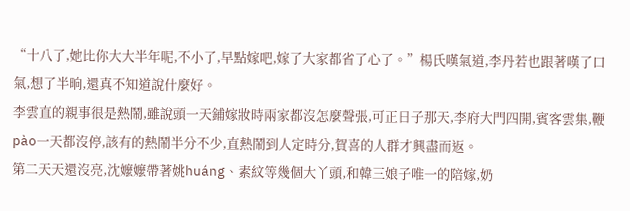“十八了,她比你大大半年呢,不小了,早點嫁吧,嫁了大家都省了心了。”楊氏嘆氣道,李丹若也跟著嘆了口氣,想了半晌,還真不知道說什麼好。
李雲直的親事很是熱鬧,雖說頭一天鋪嫁妝時兩家都沒怎麼聲張,可正日子那天,李府大門四開,賓客雲集,鞭pào一天都沒停,該有的熱鬧半分不少,直熱鬧到人定時分,賀喜的人群才興盡而返。
第二天天還沒亮,沈嬤嬤帶著姚huáng、素紋等幾個大丫頭,和韓三娘子唯一的陪嫁,奶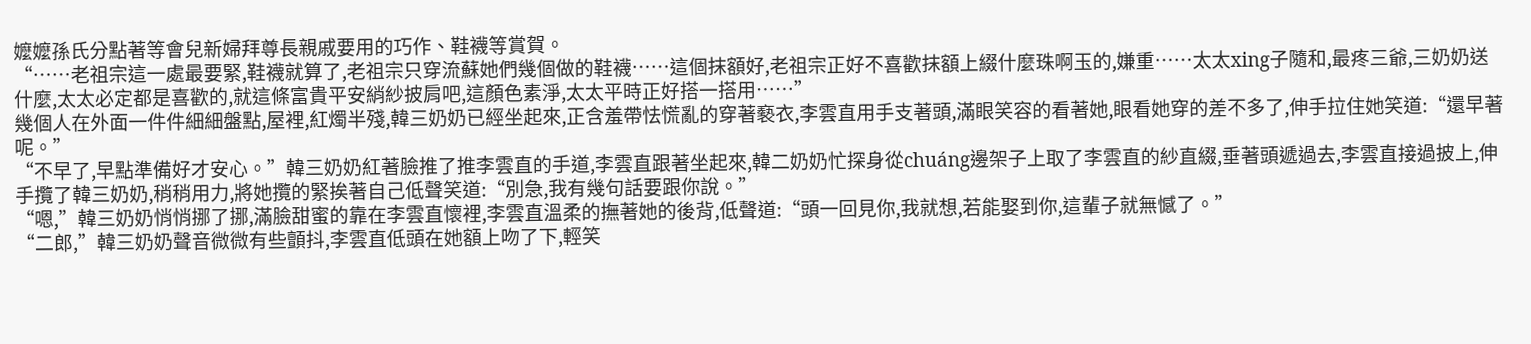嬤嬤孫氏分點著等會兒新婦拜尊長親戚要用的巧作、鞋襪等賞賀。
“……老祖宗這一處最要緊,鞋襪就算了,老祖宗只穿流蘇她們幾個做的鞋襪……這個抹額好,老祖宗正好不喜歡抹額上綴什麼珠啊玉的,嫌重……太太xing子隨和,最疼三爺,三奶奶送什麼,太太必定都是喜歡的,就這條富貴平安綃紗披肩吧,這顏色素淨,太太平時正好搭一搭用……”
幾個人在外面一件件細細盤點,屋裡,紅燭半殘,韓三奶奶已經坐起來,正含羞帶怯慌亂的穿著褻衣,李雲直用手支著頭,滿眼笑容的看著她,眼看她穿的差不多了,伸手拉住她笑道:“還早著呢。”
“不早了,早點準備好才安心。”韓三奶奶紅著臉推了推李雲直的手道,李雲直跟著坐起來,韓二奶奶忙探身從chuáng邊架子上取了李雲直的紗直綴,垂著頭遞過去,李雲直接過披上,伸手攬了韓三奶奶,稍稍用力,將她攬的緊挨著自己低聲笑道:“別急,我有幾句話要跟你說。”
“嗯,”韓三奶奶悄悄挪了挪,滿臉甜蜜的靠在李雲直懷裡,李雲直溫柔的撫著她的後背,低聲道:“頭一回見你,我就想,若能娶到你,這輩子就無憾了。”
“二郎,”韓三奶奶聲音微微有些顫抖,李雲直低頭在她額上吻了下,輕笑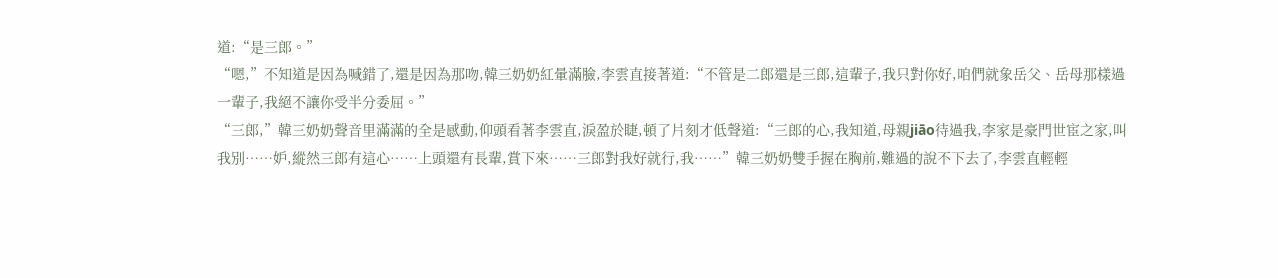道:“是三郎。”
“嗯,”不知道是因為喊錯了,還是因為那吻,韓三奶奶紅暈滿臉,李雲直接著道:“不管是二郎還是三郎,這輩子,我只對你好,咱們就象岳父、岳母那樣過一輩子,我絕不讓你受半分委屈。”
“三郎,”韓三奶奶聲音里滿滿的全是感動,仰頭看著李雲直,淚盈於睫,頓了片刻才低聲道:“三郎的心,我知道,母親jiāo待過我,李家是豪門世宦之家,叫我別……妒,縱然三郎有這心……上頭還有長輩,賞下來……三郎對我好就行,我……”韓三奶奶雙手握在胸前,難過的說不下去了,李雲直輕輕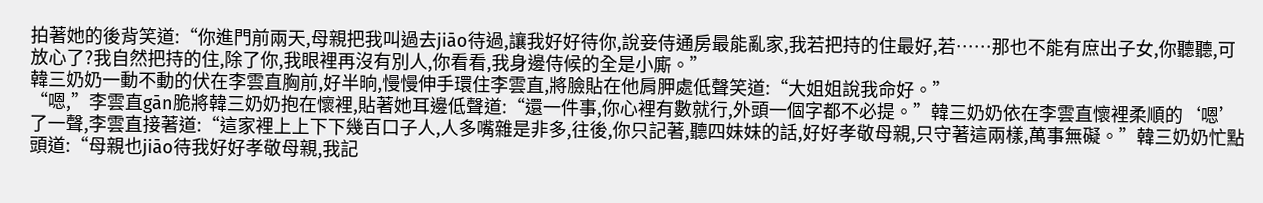拍著她的後背笑道:“你進門前兩天,母親把我叫過去jiāo待過,讓我好好待你,說妾侍通房最能亂家,我若把持的住最好,若……那也不能有庶出子女,你聽聽,可放心了?我自然把持的住,除了你,我眼裡再沒有別人,你看看,我身邊侍候的全是小廝。”
韓三奶奶一動不動的伏在李雲直胸前,好半晌,慢慢伸手環住李雲直,將臉貼在他肩胛處低聲笑道:“大姐姐說我命好。”
“嗯,”李雲直gān脆將韓三奶奶抱在懷裡,貼著她耳邊低聲道:“還一件事,你心裡有數就行,外頭一個字都不必提。”韓三奶奶依在李雲直懷裡柔順的‘嗯’了一聲,李雲直接著道:“這家裡上上下下幾百口子人,人多嘴雜是非多,往後,你只記著,聽四妹妹的話,好好孝敬母親,只守著這兩樣,萬事無礙。”韓三奶奶忙點頭道:“母親也jiāo待我好好孝敬母親,我記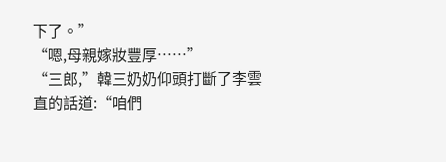下了。”
“嗯,母親嫁妝豐厚……”
“三郎,”韓三奶奶仰頭打斷了李雲直的話道:“咱們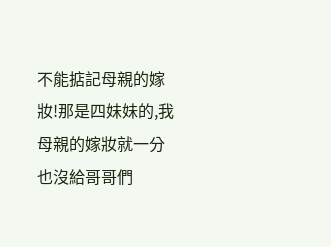不能掂記母親的嫁妝!那是四妹妹的,我母親的嫁妝就一分也沒給哥哥們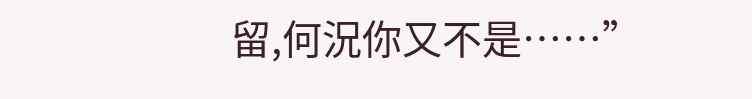留,何況你又不是……”